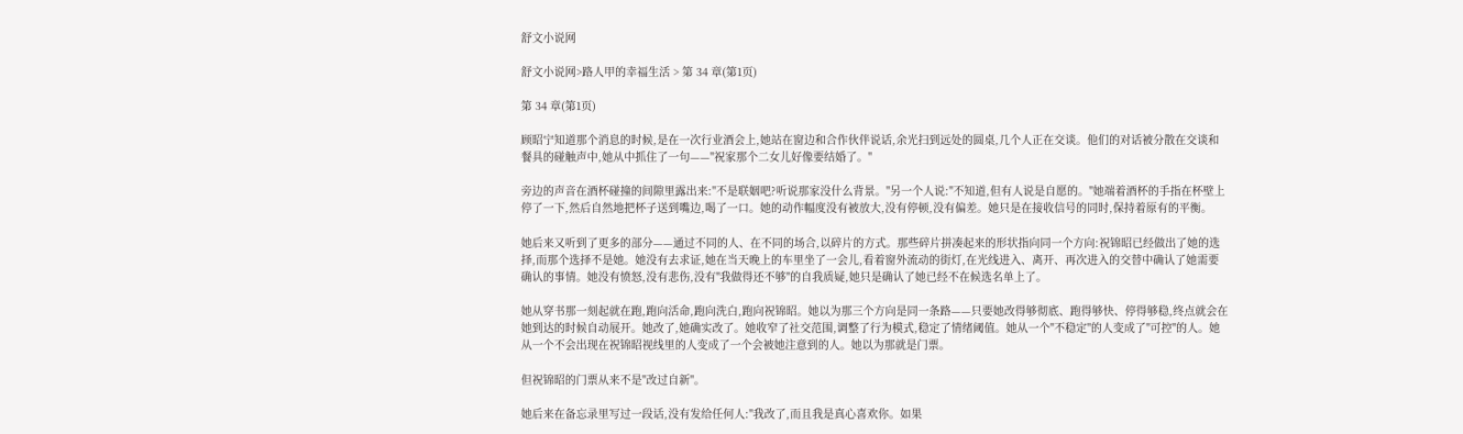舒文小说网

舒文小说网>路人甲的幸福生活 > 第 34 章(第1页)

第 34 章(第1页)

顾昭宁知道那个消息的时候,是在一次行业酒会上,她站在窗边和合作伙伴说话,余光扫到远处的圆桌,几个人正在交谈。他们的对话被分散在交谈和餐具的碰触声中,她从中抓住了一句——"祝家那个二女儿好像要结婚了。"

旁边的声音在酒杯碰撞的间隙里露出来:"不是联姻吧?听说那家没什么背景。"另一个人说:"不知道,但有人说是自愿的。"她端着酒杯的手指在杯壁上停了一下,然后自然地把杯子送到嘴边,喝了一口。她的动作幅度没有被放大,没有停顿,没有偏差。她只是在接收信号的同时,保持着原有的平衡。

她后来又听到了更多的部分——通过不同的人、在不同的场合,以碎片的方式。那些碎片拼凑起来的形状指向同一个方向:祝锦昭已经做出了她的选择,而那个选择不是她。她没有去求证,她在当天晚上的车里坐了一会儿,看着窗外流动的街灯,在光线进入、离开、再次进入的交替中确认了她需要确认的事情。她没有愤怒,没有悲伤,没有"我做得还不够"的自我质疑,她只是确认了她已经不在候选名单上了。

她从穿书那一刻起就在跑,跑向活命,跑向洗白,跑向祝锦昭。她以为那三个方向是同一条路——只要她改得够彻底、跑得够快、停得够稳,终点就会在她到达的时候自动展开。她改了,她确实改了。她收窄了社交范围,调整了行为模式,稳定了情绪阈值。她从一个"不稳定"的人变成了"可控"的人。她从一个不会出现在祝锦昭视线里的人变成了一个会被她注意到的人。她以为那就是门票。

但祝锦昭的门票从来不是"改过自新"。

她后来在备忘录里写过一段话,没有发给任何人:"我改了,而且我是真心喜欢你。如果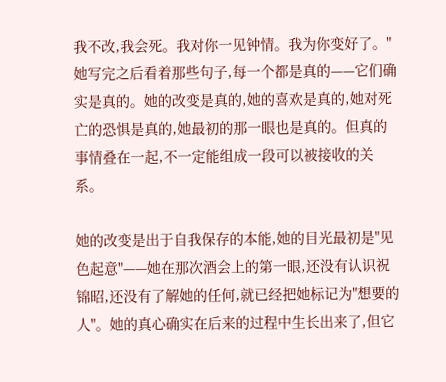我不改,我会死。我对你一见钟情。我为你变好了。"她写完之后看着那些句子,每一个都是真的——它们确实是真的。她的改变是真的,她的喜欢是真的,她对死亡的恐惧是真的,她最初的那一眼也是真的。但真的事情叠在一起,不一定能组成一段可以被接收的关系。

她的改变是出于自我保存的本能,她的目光最初是"见色起意"——她在那次酒会上的第一眼,还没有认识祝锦昭,还没有了解她的任何,就已经把她标记为"想要的人"。她的真心确实在后来的过程中生长出来了,但它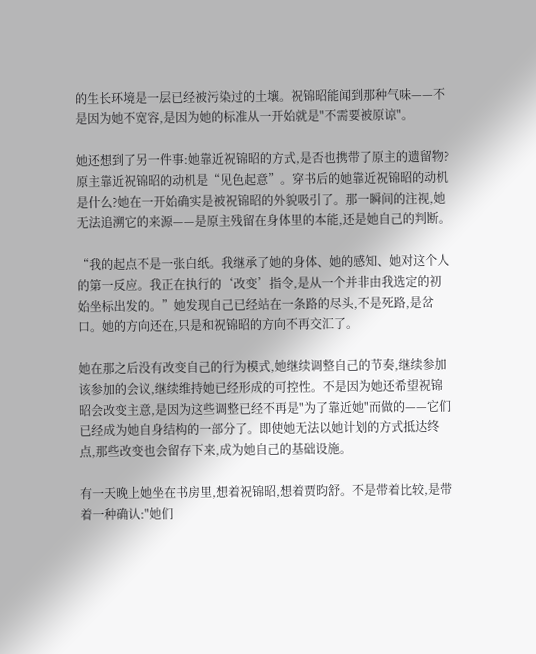的生长环境是一层已经被污染过的土壤。祝锦昭能闻到那种气味——不是因为她不宽容,是因为她的标准从一开始就是"不需要被原谅"。

她还想到了另一件事:她靠近祝锦昭的方式,是否也携带了原主的遗留物?原主靠近祝锦昭的动机是“见色起意”。穿书后的她靠近祝锦昭的动机是什么?她在一开始确实是被祝锦昭的外貌吸引了。那一瞬间的注视,她无法追溯它的来源——是原主残留在身体里的本能,还是她自己的判断。

“我的起点不是一张白纸。我继承了她的身体、她的感知、她对这个人的第一反应。我正在执行的‘改变’指令,是从一个并非由我选定的初始坐标出发的。”她发现自己已经站在一条路的尽头,不是死路,是岔口。她的方向还在,只是和祝锦昭的方向不再交汇了。

她在那之后没有改变自己的行为模式,她继续调整自己的节奏,继续参加该参加的会议,继续维持她已经形成的可控性。不是因为她还希望祝锦昭会改变主意,是因为这些调整已经不再是"为了靠近她"而做的——它们已经成为她自身结构的一部分了。即使她无法以她计划的方式抵达终点,那些改变也会留存下来,成为她自己的基础设施。

有一天晚上她坐在书房里,想着祝锦昭,想着贾昀舒。不是带着比较,是带着一种确认:"她们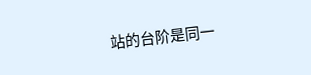站的台阶是同一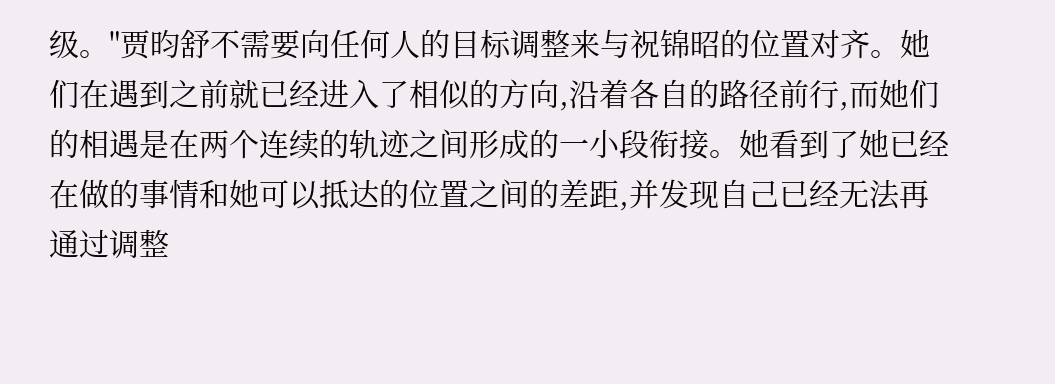级。"贾昀舒不需要向任何人的目标调整来与祝锦昭的位置对齐。她们在遇到之前就已经进入了相似的方向,沿着各自的路径前行,而她们的相遇是在两个连续的轨迹之间形成的一小段衔接。她看到了她已经在做的事情和她可以抵达的位置之间的差距,并发现自己已经无法再通过调整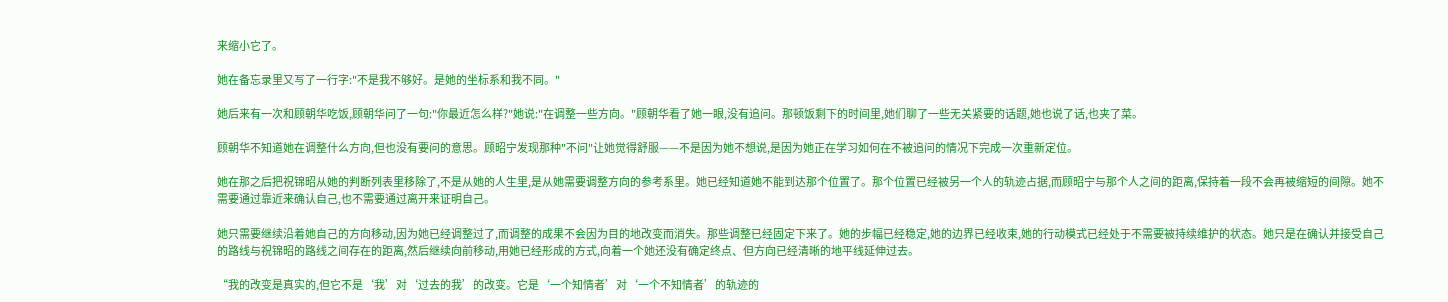来缩小它了。

她在备忘录里又写了一行字:"不是我不够好。是她的坐标系和我不同。"

她后来有一次和顾朝华吃饭,顾朝华问了一句:"你最近怎么样?"她说:"在调整一些方向。"顾朝华看了她一眼,没有追问。那顿饭剩下的时间里,她们聊了一些无关紧要的话题,她也说了话,也夹了菜。

顾朝华不知道她在调整什么方向,但也没有要问的意思。顾昭宁发现那种"不问"让她觉得舒服——不是因为她不想说,是因为她正在学习如何在不被追问的情况下完成一次重新定位。

她在那之后把祝锦昭从她的判断列表里移除了,不是从她的人生里,是从她需要调整方向的参考系里。她已经知道她不能到达那个位置了。那个位置已经被另一个人的轨迹占据,而顾昭宁与那个人之间的距离,保持着一段不会再被缩短的间隙。她不需要通过靠近来确认自己,也不需要通过离开来证明自己。

她只需要继续沿着她自己的方向移动,因为她已经调整过了,而调整的成果不会因为目的地改变而消失。那些调整已经固定下来了。她的步幅已经稳定,她的边界已经收束,她的行动模式已经处于不需要被持续维护的状态。她只是在确认并接受自己的路线与祝锦昭的路线之间存在的距离,然后继续向前移动,用她已经形成的方式,向着一个她还没有确定终点、但方向已经清晰的地平线延伸过去。

“我的改变是真实的,但它不是‘我’对‘过去的我’的改变。它是‘一个知情者’对‘一个不知情者’的轨迹的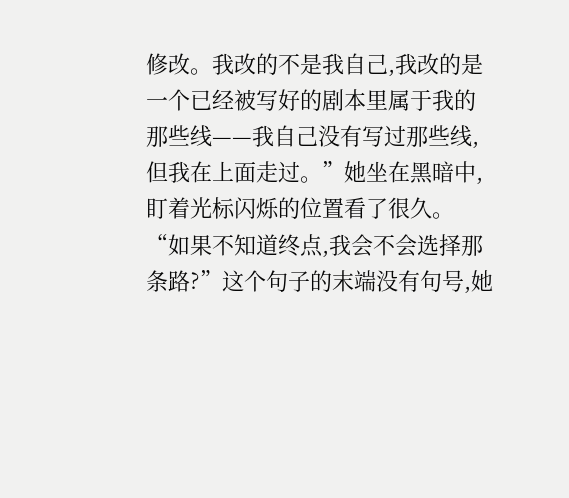修改。我改的不是我自己,我改的是一个已经被写好的剧本里属于我的那些线——我自己没有写过那些线,但我在上面走过。”她坐在黑暗中,盯着光标闪烁的位置看了很久。“如果不知道终点,我会不会选择那条路?”这个句子的末端没有句号,她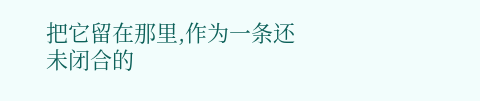把它留在那里,作为一条还未闭合的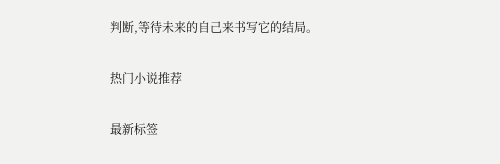判断,等待未来的自己来书写它的结局。

热门小说推荐

最新标签